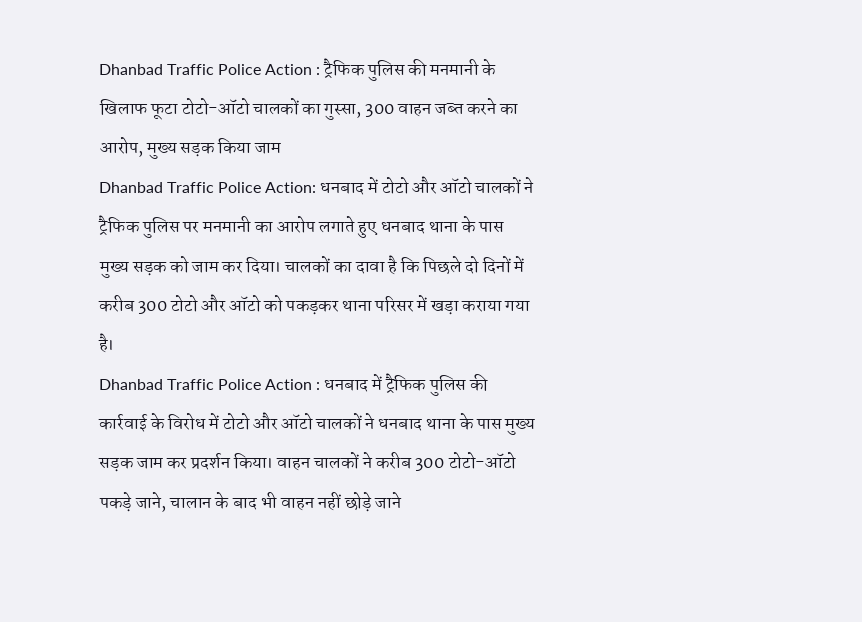Dhanbad Traffic Police Action : ट्रैफिक पुलिस की मनमानी के खिलाफ फूटा टोटो-ऑटो चालकों का गुस्सा, 300 वाहन जब्त करने का आरोप, मुख्य सड़क किया जाम
Dhanbad Traffic Police Action: धनबाद में टोटो और ऑटो चालकों ने ट्रैफिक पुलिस पर मनमानी का आरोप लगाते हुए धनबाद थाना के पास मुख्य सड़क को जाम कर दिया। चालकों का दावा है कि पिछले दो दिनों में करीब 300 टोटो और ऑटो को पकड़कर थाना परिसर में खड़ा कराया गया है।
Dhanbad Traffic Police Action : धनबाद में ट्रैफिक पुलिस की कार्रवाई के विरोध में टोटो और ऑटो चालकों ने धनबाद थाना के पास मुख्य सड़क जाम कर प्रदर्शन किया। वाहन चालकों ने करीब 300 टोटो-ऑटो पकड़े जाने, चालान के बाद भी वाहन नहीं छोड़े जाने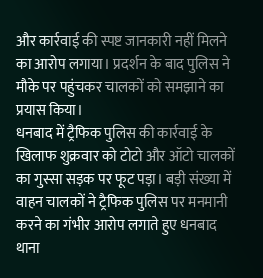और कार्रवाई की स्पष्ट जानकारी नहीं मिलने का आरोप लगाया। प्रदर्शन के बाद पुलिस ने मौके पर पहुंचकर चालकों को समझाने का प्रयास किया।
धनबाद में ट्रैफिक पुलिस की कार्रवाई के खिलाफ शुक्रवार को टोटो और ऑटो चालकों का गुस्सा सड़क पर फूट पड़ा। बड़ी संख्या में वाहन चालकों ने ट्रैफिक पुलिस पर मनमानी करने का गंभीर आरोप लगाते हुए धनबाद थाना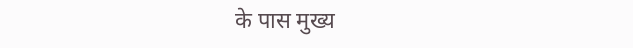के पास मुख्य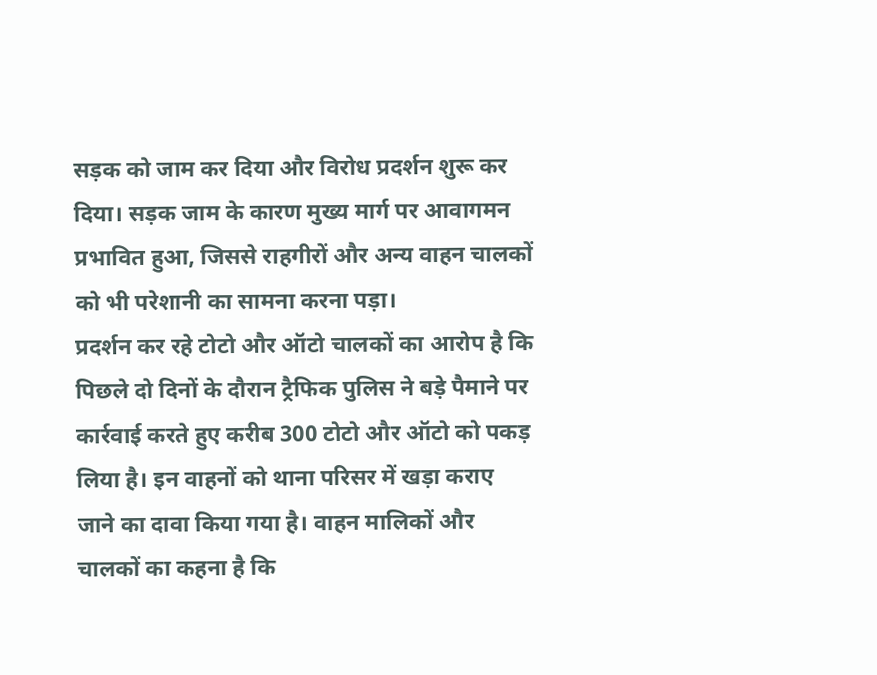सड़क को जाम कर दिया और विरोध प्रदर्शन शुरू कर दिया। सड़क जाम के कारण मुख्य मार्ग पर आवागमन प्रभावित हुआ, जिससे राहगीरों और अन्य वाहन चालकों को भी परेशानी का सामना करना पड़ा।
प्रदर्शन कर रहे टोटो और ऑटो चालकों का आरोप है कि पिछले दो दिनों के दौरान ट्रैफिक पुलिस ने बड़े पैमाने पर कार्रवाई करते हुए करीब 300 टोटो और ऑटो को पकड़ लिया है। इन वाहनों को थाना परिसर में खड़ा कराए जाने का दावा किया गया है। वाहन मालिकों और चालकों का कहना है कि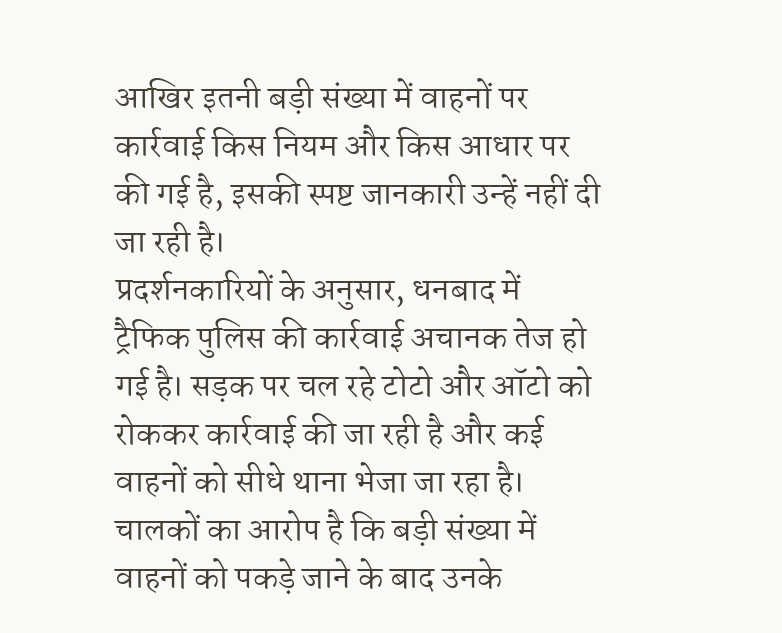आखिर इतनी बड़ी संख्या में वाहनों पर कार्रवाई किस नियम और किस आधार पर की गई है, इसकी स्पष्ट जानकारी उन्हें नहीं दी जा रही है।
प्रदर्शनकारियों के अनुसार, धनबाद में ट्रैफिक पुलिस की कार्रवाई अचानक तेज हो गई है। सड़क पर चल रहे टोटो और ऑटो को रोककर कार्रवाई की जा रही है और कई वाहनों को सीधे थाना भेजा जा रहा है। चालकों का आरोप है कि बड़ी संख्या में वाहनों को पकड़े जाने के बाद उनके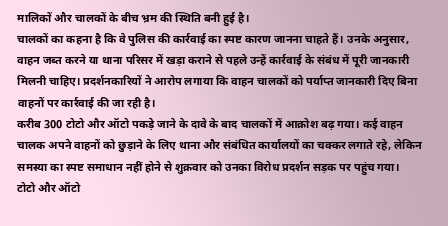मालिकों और चालकों के बीच भ्रम की स्थिति बनी हुई है।
चालकों का कहना है कि वे पुलिस की कार्रवाई का स्पष्ट कारण जानना चाहते हैं। उनके अनुसार, वाहन जब्त करने या थाना परिसर में खड़ा कराने से पहले उन्हें कार्रवाई के संबंध में पूरी जानकारी मिलनी चाहिए। प्रदर्शनकारियों ने आरोप लगाया कि वाहन चालकों को पर्याप्त जानकारी दिए बिना वाहनों पर कार्रवाई की जा रही है।
करीब 300 टोटो और ऑटो पकड़े जाने के दावे के बाद चालकों में आक्रोश बढ़ गया। कई वाहन चालक अपने वाहनों को छुड़ाने के लिए थाना और संबंधित कार्यालयों का चक्कर लगाते रहे, लेकिन समस्या का स्पष्ट समाधान नहीं होने से शुक्रवार को उनका विरोध प्रदर्शन सड़क पर पहुंच गया।
टोटो और ऑटो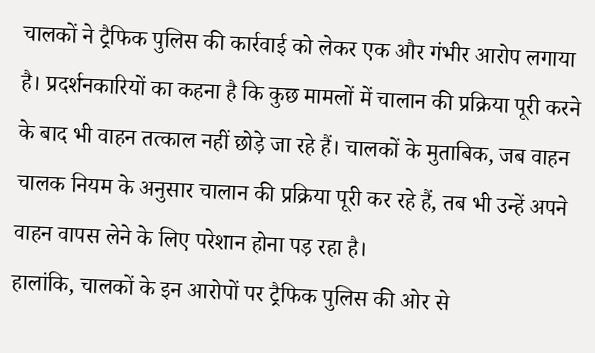चालकों ने ट्रैफिक पुलिस की कार्रवाई को लेकर एक और गंभीर आरोप लगाया है। प्रदर्शनकारियों का कहना है कि कुछ मामलों में चालान की प्रक्रिया पूरी करने के बाद भी वाहन तत्काल नहीं छोड़े जा रहे हैं। चालकों के मुताबिक, जब वाहन चालक नियम के अनुसार चालान की प्रक्रिया पूरी कर रहे हैं, तब भी उन्हें अपने वाहन वापस लेने के लिए परेशान होना पड़ रहा है।
हालांकि, चालकों के इन आरोपों पर ट्रैफिक पुलिस की ओर से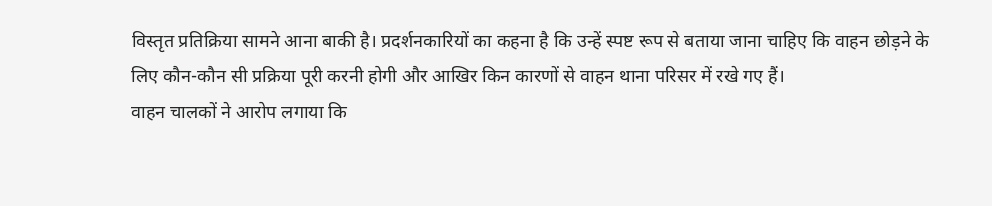विस्तृत प्रतिक्रिया सामने आना बाकी है। प्रदर्शनकारियों का कहना है कि उन्हें स्पष्ट रूप से बताया जाना चाहिए कि वाहन छोड़ने के लिए कौन-कौन सी प्रक्रिया पूरी करनी होगी और आखिर किन कारणों से वाहन थाना परिसर में रखे गए हैं।
वाहन चालकों ने आरोप लगाया कि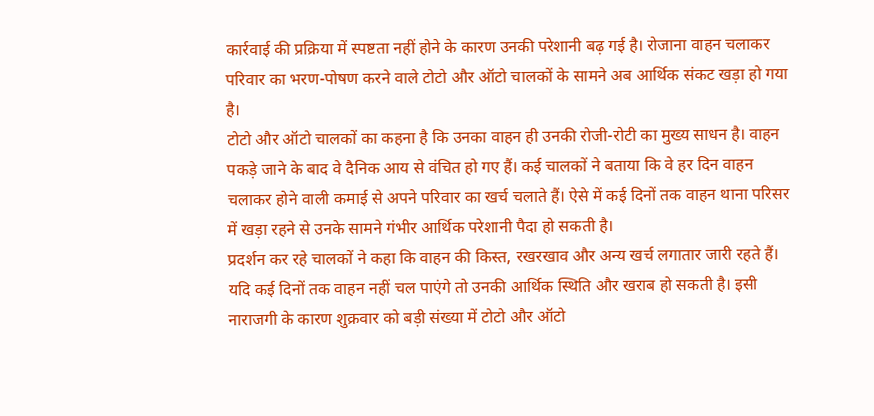कार्रवाई की प्रक्रिया में स्पष्टता नहीं होने के कारण उनकी परेशानी बढ़ गई है। रोजाना वाहन चलाकर परिवार का भरण-पोषण करने वाले टोटो और ऑटो चालकों के सामने अब आर्थिक संकट खड़ा हो गया है।
टोटो और ऑटो चालकों का कहना है कि उनका वाहन ही उनकी रोजी-रोटी का मुख्य साधन है। वाहन पकड़े जाने के बाद वे दैनिक आय से वंचित हो गए हैं। कई चालकों ने बताया कि वे हर दिन वाहन चलाकर होने वाली कमाई से अपने परिवार का खर्च चलाते हैं। ऐसे में कई दिनों तक वाहन थाना परिसर में खड़ा रहने से उनके सामने गंभीर आर्थिक परेशानी पैदा हो सकती है।
प्रदर्शन कर रहे चालकों ने कहा कि वाहन की किस्त, रखरखाव और अन्य खर्च लगातार जारी रहते हैं। यदि कई दिनों तक वाहन नहीं चल पाएंगे तो उनकी आर्थिक स्थिति और खराब हो सकती है। इसी नाराजगी के कारण शुक्रवार को बड़ी संख्या में टोटो और ऑटो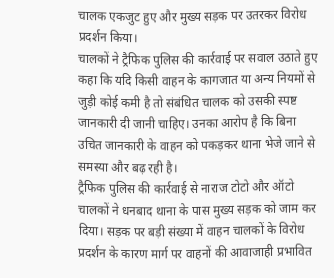चालक एकजुट हुए और मुख्य सड़क पर उतरकर विरोध प्रदर्शन किया।
चालकों ने ट्रैफिक पुलिस की कार्रवाई पर सवाल उठाते हुए कहा कि यदि किसी वाहन के कागजात या अन्य नियमों से जुड़ी कोई कमी है तो संबंधित चालक को उसकी स्पष्ट जानकारी दी जानी चाहिए। उनका आरोप है कि बिना उचित जानकारी के वाहन को पकड़कर थाना भेजे जाने से समस्या और बढ़ रही है।
ट्रैफिक पुलिस की कार्रवाई से नाराज टोटो और ऑटो चालकों ने धनबाद थाना के पास मुख्य सड़क को जाम कर दिया। सड़क पर बड़ी संख्या में वाहन चालकों के विरोध प्रदर्शन के कारण मार्ग पर वाहनों की आवाजाही प्रभावित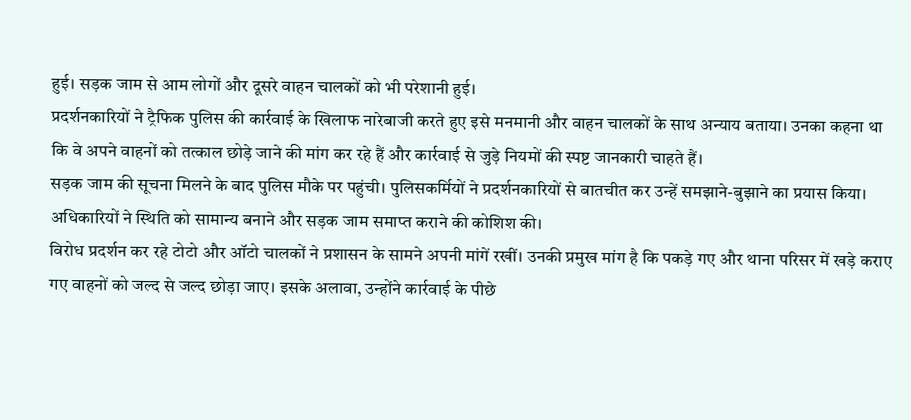हुई। सड़क जाम से आम लोगों और दूसरे वाहन चालकों को भी परेशानी हुई।
प्रदर्शनकारियों ने ट्रैफिक पुलिस की कार्रवाई के खिलाफ नारेबाजी करते हुए इसे मनमानी और वाहन चालकों के साथ अन्याय बताया। उनका कहना था कि वे अपने वाहनों को तत्काल छोड़े जाने की मांग कर रहे हैं और कार्रवाई से जुड़े नियमों की स्पष्ट जानकारी चाहते हैं।
सड़क जाम की सूचना मिलने के बाद पुलिस मौके पर पहुंची। पुलिसकर्मियों ने प्रदर्शनकारियों से बातचीत कर उन्हें समझाने-बुझाने का प्रयास किया। अधिकारियों ने स्थिति को सामान्य बनाने और सड़क जाम समाप्त कराने की कोशिश की।
विरोध प्रदर्शन कर रहे टोटो और ऑटो चालकों ने प्रशासन के सामने अपनी मांगें रखीं। उनकी प्रमुख मांग है कि पकड़े गए और थाना परिसर में खड़े कराए गए वाहनों को जल्द से जल्द छोड़ा जाए। इसके अलावा, उन्होंने कार्रवाई के पीछे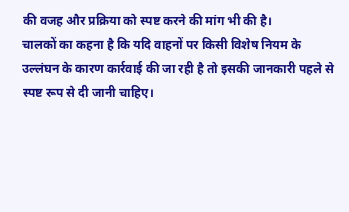की वजह और प्रक्रिया को स्पष्ट करने की मांग भी की है।
चालकों का कहना है कि यदि वाहनों पर किसी विशेष नियम के उल्लंघन के कारण कार्रवाई की जा रही है तो इसकी जानकारी पहले से स्पष्ट रूप से दी जानी चाहिए।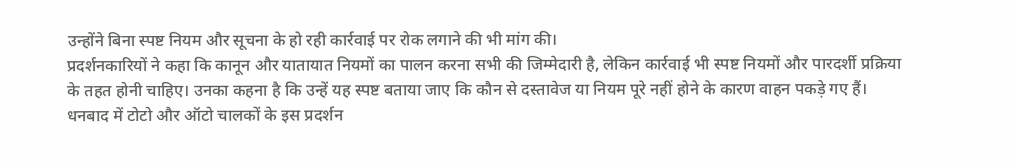उन्होंने बिना स्पष्ट नियम और सूचना के हो रही कार्रवाई पर रोक लगाने की भी मांग की।
प्रदर्शनकारियों ने कहा कि कानून और यातायात नियमों का पालन करना सभी की जिम्मेदारी है, लेकिन कार्रवाई भी स्पष्ट नियमों और पारदर्शी प्रक्रिया के तहत होनी चाहिए। उनका कहना है कि उन्हें यह स्पष्ट बताया जाए कि कौन से दस्तावेज या नियम पूरे नहीं होने के कारण वाहन पकड़े गए हैं।
धनबाद में टोटो और ऑटो चालकों के इस प्रदर्शन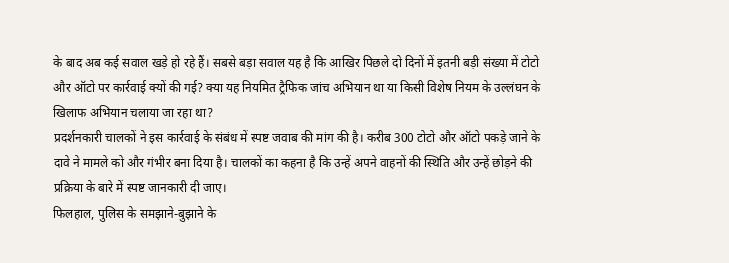के बाद अब कई सवाल खड़े हो रहे हैं। सबसे बड़ा सवाल यह है कि आखिर पिछले दो दिनों में इतनी बड़ी संख्या में टोटो और ऑटो पर कार्रवाई क्यों की गई? क्या यह नियमित ट्रैफिक जांच अभियान था या किसी विशेष नियम के उल्लंघन के खिलाफ अभियान चलाया जा रहा था?
प्रदर्शनकारी चालकों ने इस कार्रवाई के संबंध में स्पष्ट जवाब की मांग की है। करीब 300 टोटो और ऑटो पकड़े जाने के दावे ने मामले को और गंभीर बना दिया है। चालकों का कहना है कि उन्हें अपने वाहनों की स्थिति और उन्हें छोड़ने की प्रक्रिया के बारे में स्पष्ट जानकारी दी जाए।
फिलहाल, पुलिस के समझाने-बुझाने के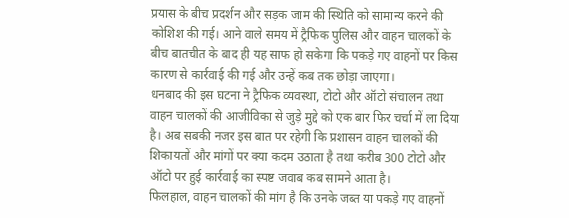प्रयास के बीच प्रदर्शन और सड़क जाम की स्थिति को सामान्य करने की कोशिश की गई। आने वाले समय में ट्रैफिक पुलिस और वाहन चालकों के बीच बातचीत के बाद ही यह साफ हो सकेगा कि पकड़े गए वाहनों पर किस कारण से कार्रवाई की गई और उन्हें कब तक छोड़ा जाएगा।
धनबाद की इस घटना ने ट्रैफिक व्यवस्था, टोटो और ऑटो संचालन तथा वाहन चालकों की आजीविका से जुड़े मुद्दे को एक बार फिर चर्चा में ला दिया है। अब सबकी नजर इस बात पर रहेगी कि प्रशासन वाहन चालकों की शिकायतों और मांगों पर क्या कदम उठाता है तथा करीब 300 टोटो और ऑटो पर हुई कार्रवाई का स्पष्ट जवाब कब सामने आता है।
फिलहाल, वाहन चालकों की मांग है कि उनके जब्त या पकड़े गए वाहनों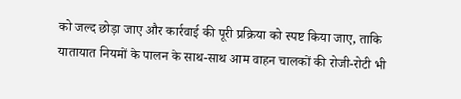को जल्द छोड़ा जाए और कार्रवाई की पूरी प्रक्रिया को स्पष्ट किया जाए, ताकि यातायात नियमों के पालन के साथ-साथ आम वाहन चालकों की रोजी-रोटी भी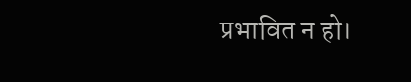प्रभावित न हो।